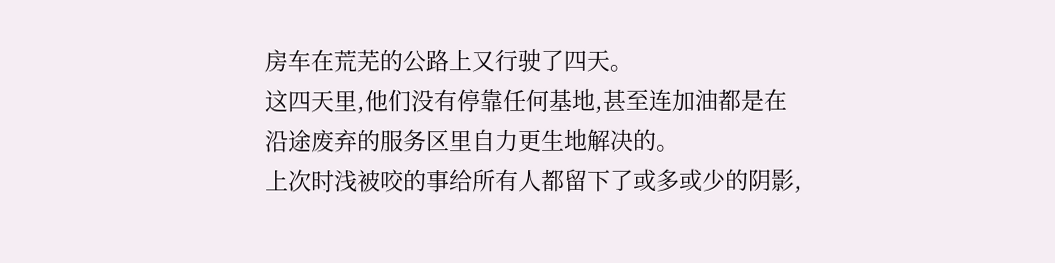房车在荒芜的公路上又行驶了四天。
这四天里,他们没有停靠任何基地,甚至连加油都是在沿途废弃的服务区里自力更生地解决的。
上次时浅被咬的事给所有人都留下了或多或少的阴影,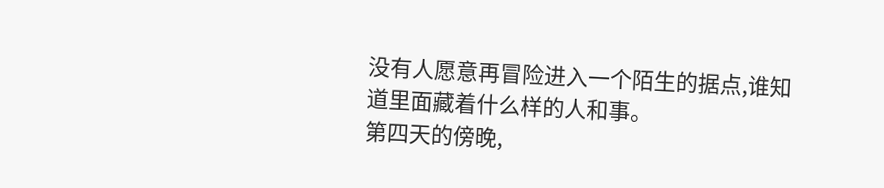没有人愿意再冒险进入一个陌生的据点,谁知道里面藏着什么样的人和事。
第四天的傍晚,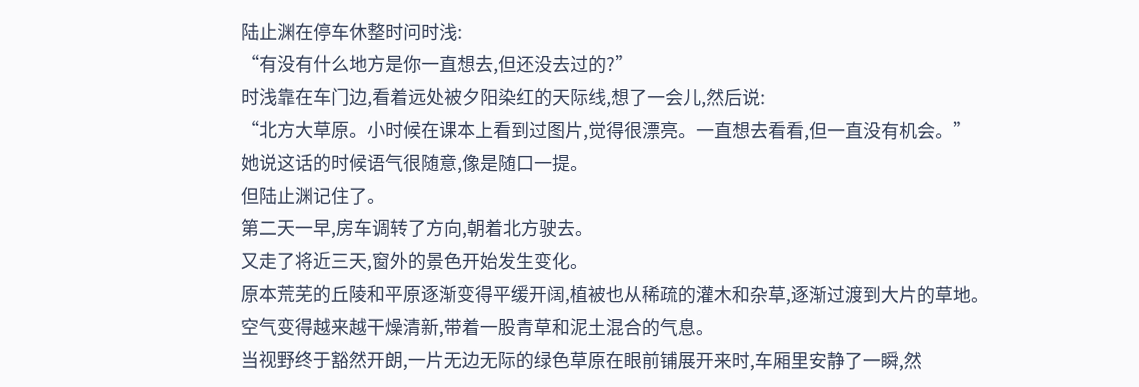陆止渊在停车休整时问时浅:
“有没有什么地方是你一直想去,但还没去过的?”
时浅靠在车门边,看着远处被夕阳染红的天际线,想了一会儿,然后说:
“北方大草原。小时候在课本上看到过图片,觉得很漂亮。一直想去看看,但一直没有机会。”
她说这话的时候语气很随意,像是随口一提。
但陆止渊记住了。
第二天一早,房车调转了方向,朝着北方驶去。
又走了将近三天,窗外的景色开始发生变化。
原本荒芜的丘陵和平原逐渐变得平缓开阔,植被也从稀疏的灌木和杂草,逐渐过渡到大片的草地。
空气变得越来越干燥清新,带着一股青草和泥土混合的气息。
当视野终于豁然开朗,一片无边无际的绿色草原在眼前铺展开来时,车厢里安静了一瞬,然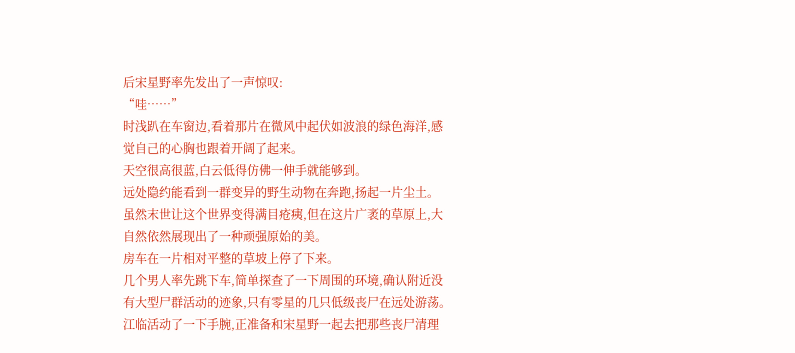后宋星野率先发出了一声惊叹:
“哇……”
时浅趴在车窗边,看着那片在微风中起伏如波浪的绿色海洋,感觉自己的心胸也跟着开阔了起来。
天空很高很蓝,白云低得仿佛一伸手就能够到。
远处隐约能看到一群变异的野生动物在奔跑,扬起一片尘土。
虽然末世让这个世界变得满目疮痍,但在这片广袤的草原上,大自然依然展现出了一种顽强原始的美。
房车在一片相对平整的草坡上停了下来。
几个男人率先跳下车,简单探查了一下周围的环境,确认附近没有大型尸群活动的迹象,只有零星的几只低级丧尸在远处游荡。
江临活动了一下手腕,正准备和宋星野一起去把那些丧尸清理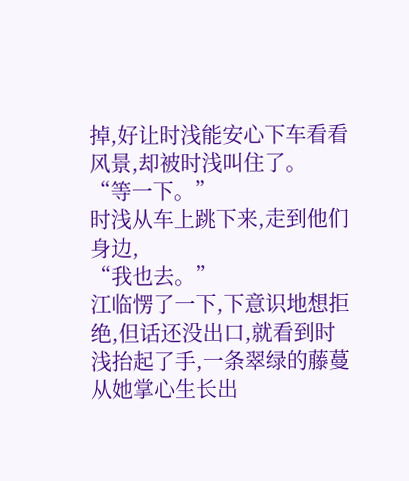掉,好让时浅能安心下车看看风景,却被时浅叫住了。
“等一下。”
时浅从车上跳下来,走到他们身边,
“我也去。”
江临愣了一下,下意识地想拒绝,但话还没出口,就看到时浅抬起了手,一条翠绿的藤蔓从她掌心生长出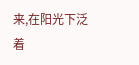来,在阳光下泛着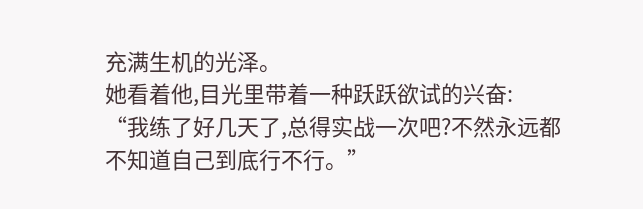充满生机的光泽。
她看着他,目光里带着一种跃跃欲试的兴奋:
“我练了好几天了,总得实战一次吧?不然永远都不知道自己到底行不行。”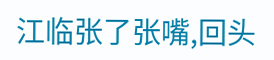江临张了张嘴,回头